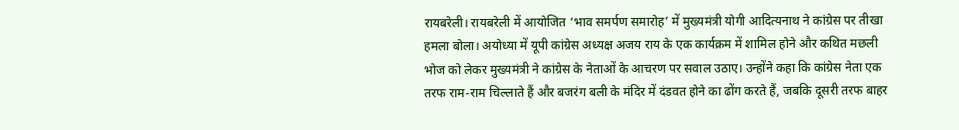रायबरेली। रायबरेली में आयोजित ‘भाव समर्पण समारोह’ में मुख्यमंत्री योगी आदित्यनाथ ने कांग्रेस पर तीखा हमला बोला। अयोध्या में यूपी कांग्रेस अध्यक्ष अजय राय के एक कार्यक्रम में शामिल होने और कथित मछली भोज को लेकर मुख्यमंत्री ने कांग्रेस के नेताओं के आचरण पर सवाल उठाए। उन्होंने कहा कि कांग्रेस नेता एक तरफ राम-राम चिल्लाते हैं और बजरंग बली के मंदिर में दंडवत होने का ढोंग करते हैं, जबकि दूसरी तरफ बाहर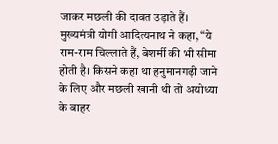जाकर मछली की दावत उड़ाते हैं।
मुख्यमंत्री योगी आदित्यनाथ ने कहा, “ये राम-राम चिल्लाते हैं, बेशर्मी की भी सीमा होती है। किसने कहा था हनुमानगढ़ी जाने के लिए और मछली खानी थी तो अयोध्या के बाहर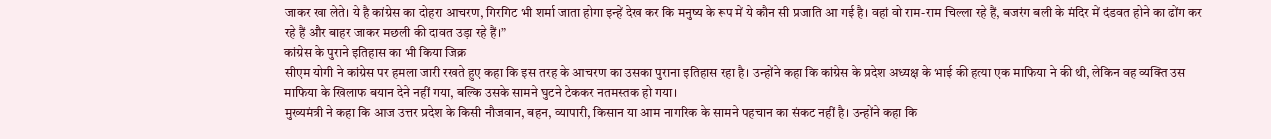जाकर खा लेते। ये है कांग्रेस का दोहरा आचरण, गिरगिट भी शर्मा जाता होगा इन्हें देख कर कि मनुष्य के रूप में ये कौन सी प्रजाति आ गई है। वहां वो राम-राम चिल्ला रहे हैं, बजरंग बली के मंदिर में दंडवत होने का ढोंग कर रहे हैं और बाहर जाकर मछली की दावत उड़ा रहे हैं।”
कांग्रेस के पुराने इतिहास का भी किया जिक्र
सीएम योगी ने कांग्रेस पर हमला जारी रखते हुए कहा कि इस तरह के आचरण का उसका पुराना इतिहास रहा है। उन्होंने कहा कि कांग्रेस के प्रदेश अध्यक्ष के भाई की हत्या एक माफिया ने की थी, लेकिन वह व्यक्ति उस माफिया के खिलाफ बयान देने नहीं गया, बल्कि उसके सामने घुटने टेककर नतमस्तक हो गया।
मुख्यमंत्री ने कहा कि आज उत्तर प्रदेश के किसी नौजवान, बहन, व्यापारी, किसान या आम नागरिक के सामने पहचान का संकट नहीं है। उन्होंने कहा कि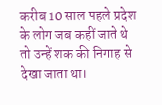करीब 10 साल पहले प्रदेश के लोग जब कहीं जाते थे तो उन्हें शक की निगाह से देखा जाता था।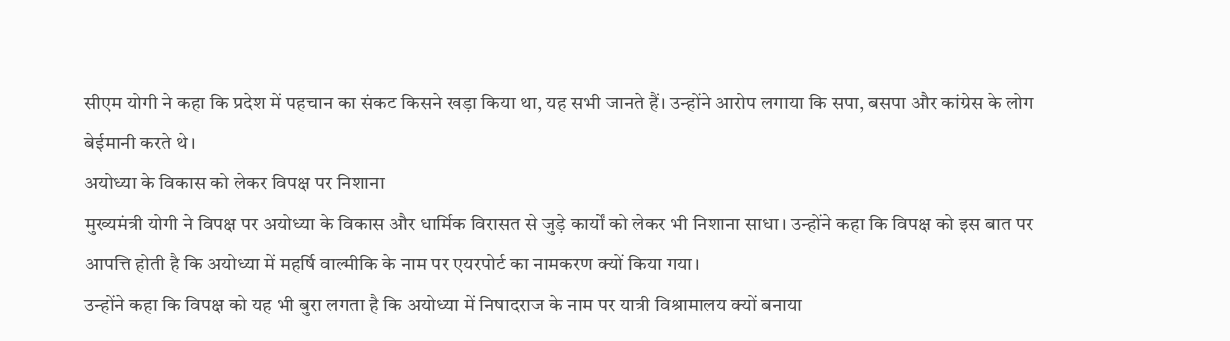सीएम योगी ने कहा कि प्रदेश में पहचान का संकट किसने खड़ा किया था, यह सभी जानते हैं। उन्होंने आरोप लगाया कि सपा, बसपा और कांग्रेस के लोग बेईमानी करते थे।
अयोध्या के विकास को लेकर विपक्ष पर निशाना
मुख्यमंत्री योगी ने विपक्ष पर अयोध्या के विकास और धार्मिक विरासत से जुड़े कार्यों को लेकर भी निशाना साधा। उन्होंने कहा कि विपक्ष को इस बात पर आपत्ति होती है कि अयोध्या में महर्षि वाल्मीकि के नाम पर एयरपोर्ट का नामकरण क्यों किया गया।
उन्होंने कहा कि विपक्ष को यह भी बुरा लगता है कि अयोध्या में निषादराज के नाम पर यात्री विश्रामालय क्यों बनाया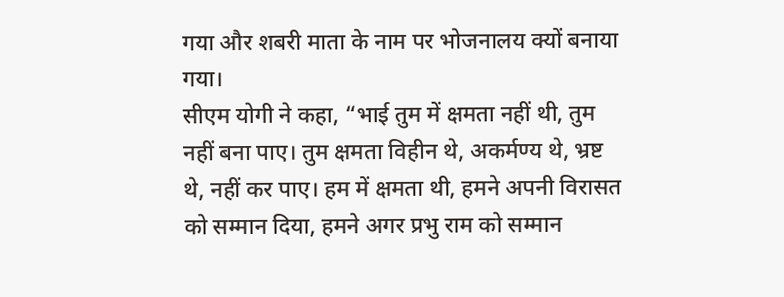गया और शबरी माता के नाम पर भोजनालय क्यों बनाया गया।
सीएम योगी ने कहा, “भाई तुम में क्षमता नहीं थी, तुम नहीं बना पाए। तुम क्षमता विहीन थे, अकर्मण्य थे, भ्रष्ट थे, नहीं कर पाए। हम में क्षमता थी, हमने अपनी विरासत को सम्मान दिया, हमने अगर प्रभु राम को सम्मान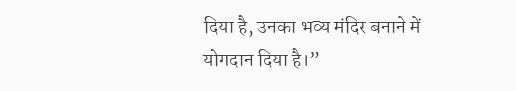दिया है, उनका भव्य मंदिर बनाने में योगदान दिया है।”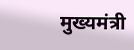मुख्यमंत्री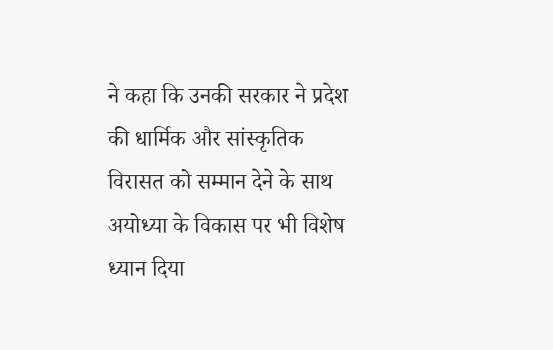ने कहा कि उनकी सरकार ने प्रदेश की धार्मिक और सांस्कृतिक विरासत को सम्मान देने के साथ अयोध्या के विकास पर भी विशेष ध्यान दिया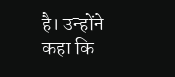है। उन्होंने कहा कि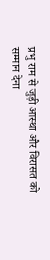प्रभु राम से जुड़ी आस्था और विरासत को सम्मान देना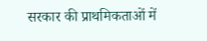सरकार की प्राथमिकताओं में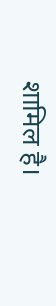शामिल है।